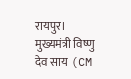रायपुर। मुख्यमंत्री विष्णु देव साय (CM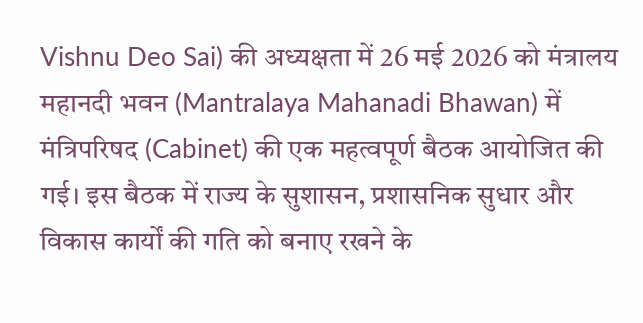Vishnu Deo Sai) की अध्यक्षता में 26 मई 2026 को मंत्रालय महानदी भवन (Mantralaya Mahanadi Bhawan) में मंत्रिपरिषद (Cabinet) की एक महत्वपूर्ण बैठक आयोजित की गई। इस बैठक में राज्य के सुशासन, प्रशासनिक सुधार और विकास कार्यों की गति को बनाए रखने के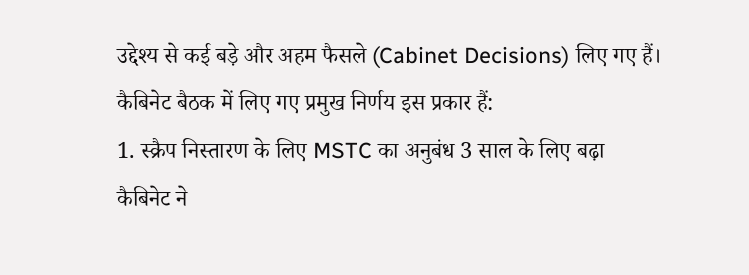उद्देश्य से कई बड़े और अहम फैसले (Cabinet Decisions) लिए गए हैं।
कैबिनेट बैठक में लिए गए प्रमुख निर्णय इस प्रकार हैं:
1. स्क्रैप निस्तारण के लिए MSTC का अनुबंध 3 साल के लिए बढ़ा
कैबिनेट ने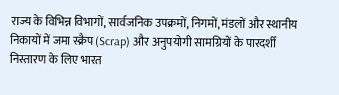राज्य के विभिन्न विभागों, सार्वजनिक उपक्रमों, निगमों, मंडलों और स्थानीय निकायों में जमा स्क्रैप (Scrap) और अनुपयोगी सामग्रियों के पारदर्शी निस्तारण के लिए भारत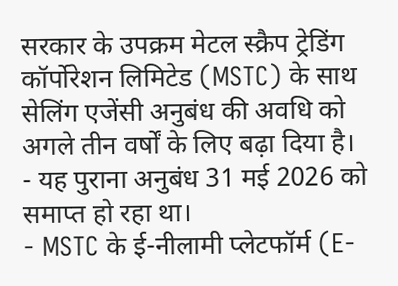सरकार के उपक्रम मेटल स्क्रैप ट्रेडिंग कॉर्पोरेशन लिमिटेड (MSTC) के साथ सेलिंग एजेंसी अनुबंध की अवधि को अगले तीन वर्षों के लिए बढ़ा दिया है।
- यह पुराना अनुबंध 31 मई 2026 को समाप्त हो रहा था।
- MSTC के ई-नीलामी प्लेटफॉर्म (E-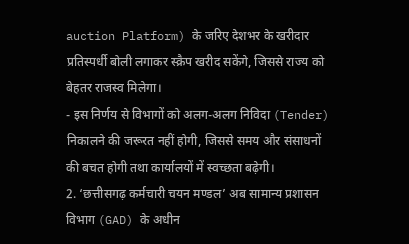auction Platform) के जरिए देशभर के खरीदार प्रतिस्पर्धी बोली लगाकर स्क्रैप खरीद सकेंगे, जिससे राज्य को बेहतर राजस्व मिलेगा।
- इस निर्णय से विभागों को अलग-अलग निविदा (Tender) निकालने की जरूरत नहीं होगी, जिससे समय और संसाधनों की बचत होगी तथा कार्यालयों में स्वच्छता बढ़ेगी।
2. ‘छत्तीसगढ़ कर्मचारी चयन मण्डल’ अब सामान्य प्रशासन विभाग (GAD) के अधीन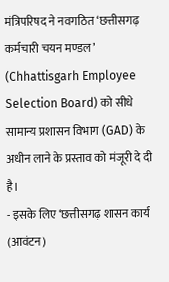मंत्रिपरिषद ने नवगठित ‘छत्तीसगढ़ कर्मचारी चयन मण्डल’ (Chhattisgarh Employee Selection Board) को सीधे सामान्य प्रशासन विभाग (GAD) के अधीन लाने के प्रस्ताव को मंजूरी दे दी है।
- इसके लिए ‘छत्तीसगढ़ शासन कार्य (आवंटन)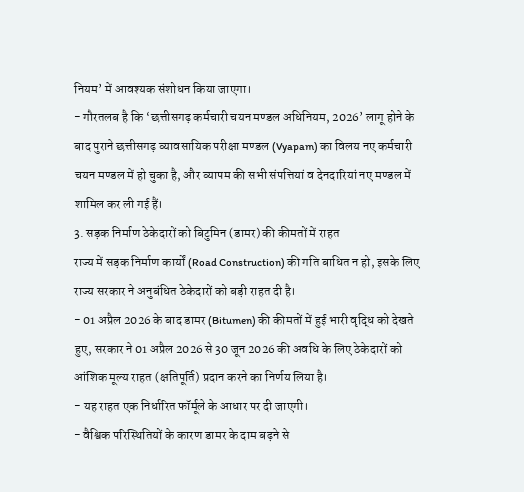नियम’ में आवश्यक संशोधन किया जाएगा।
- गौरतलब है कि ‘छत्तीसगढ़ कर्मचारी चयन मण्डल अधिनियम, 2026’ लागू होने के बाद पुराने छत्तीसगढ़ व्यावसायिक परीक्षा मण्डल (Vyapam) का विलय नए कर्मचारी चयन मण्डल में हो चुका है, और व्यापम की सभी संपत्तियां व देनदारियां नए मण्डल में शामिल कर ली गई हैं।
3. सड़क निर्माण ठेकेदारों को बिटुमिन (डामर) की कीमतों में राहत
राज्य में सड़क निर्माण कार्यों (Road Construction) की गति बाधित न हो, इसके लिए राज्य सरकार ने अनुबंधित ठेकेदारों को बड़ी राहत दी है।
- 01 अप्रैल 2026 के बाद डामर (Bitumen) की कीमतों में हुई भारी वृद्धि को देखते हुए, सरकार ने 01 अप्रैल 2026 से 30 जून 2026 की अवधि के लिए ठेकेदारों को आंशिक मूल्य राहत (क्षतिपूर्ति) प्रदान करने का निर्णय लिया है।
- यह राहत एक निर्धारित फॉर्मूले के आधार पर दी जाएगी।
- वैश्विक परिस्थितियों के कारण डामर के दाम बढ़ने से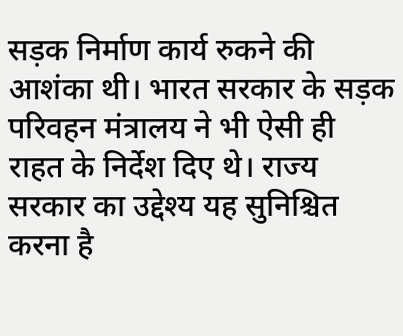सड़क निर्माण कार्य रुकने की आशंका थी। भारत सरकार के सड़क परिवहन मंत्रालय ने भी ऐसी ही राहत के निर्देश दिए थे। राज्य सरकार का उद्देश्य यह सुनिश्चित करना है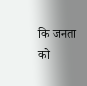कि जनता को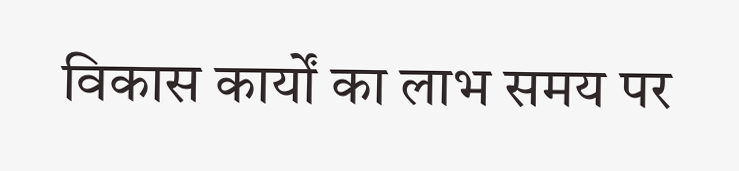विकास कार्यों का लाभ समय पर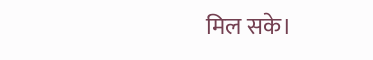मिल सके।